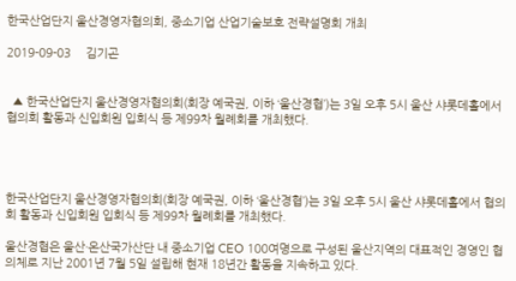한국산업단지 울산경영자협의회, 중소기업 산업기술보호 전략설명회 개최

2019-09-03     김기곤


  ▲ 한국산업단지 울산경영자협의회(회장 예국권, 이하 ‘울산경협’)는 3일 오후 5시 울산 샤롯데홀에서 협의회 활동과 신입회원 입회식 등 제99차 월례회를 개최했다.




한국산업단지 울산경영자협의회(회장 예국권, 이하 ‘울산경협’)는 3일 오후 5시 울산 샤롯데홀에서 협의회 활동과 신입회원 입회식 등 제99차 월례회를 개최했다.

울산경협은 울산·온산국가산단 내 중소기업 CEO 100여명으로 구성된 울산지역의 대표적인 경영인 협의체로 지난 2001년 7월 5일 설립해 현재 18년간 활동을 지속하고 있다.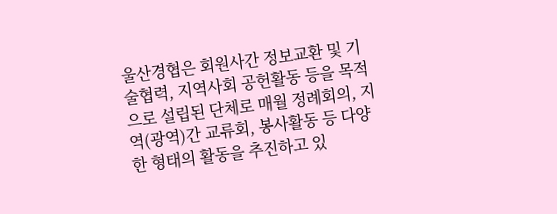울산경협은 회원사간 정보교환 및 기술협력, 지역사회 공헌활동 등을 목적으로 설립된 단체로 매월 정례회의, 지역(광역)간 교류회, 봉사활동 등 다양한 형태의 활동을 추진하고 있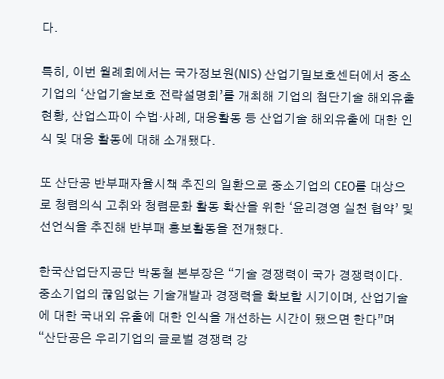다.

특히, 이번 월례회에서는 국가정보원(NIS) 산업기밀보호센터에서 중소기업의 ‘산업기술보호 전략설명회’를 개최해 기업의 첨단기술 해외유출 현황, 산업스파이 수법·사례, 대응활동 등 산업기술 해외유출에 대한 인식 및 대응 활동에 대해 소개됐다.

또 산단공 반부패자율시책 추진의 일환으로 중소기업의 CEO를 대상으로 청렴의식 고취와 청렴문화 활동 확산을 위한 ‘윤리경영 실천 협약’ 및 선언식을 추진해 반부패 홍보활동을 전개했다.

한국산업단지공단 박동철 본부장은 “기술 경쟁력이 국가 경쟁력이다. 중소기업의 끊임없는 기술개발과 경쟁력을 확보할 시기이며, 산업기술에 대한 국내외 유출에 대한 인식을 개선하는 시간이 됐으면 한다”며 “산단공은 우리기업의 글로벌 경쟁력 강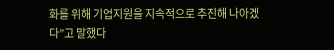화를 위해 기업지원을 지속적으로 추진해 나아겠다”고 말했다